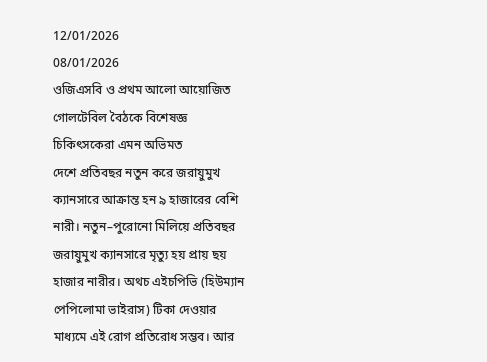12/01/2026
08/01/2026
ওজিএসবি ও প্রথম আলো আয়োজিত গোলটেবিল বৈঠকে বিশেষজ্ঞ চিকিৎসকেরা এমন অভিমত
দেশে প্রতিবছর নতুন করে জরায়ুমুখ ক্যানসারে আক্রান্ত হন ৯ হাজারের বেশি নারী। নতুন–পুরোনো মিলিয়ে প্রতিবছর জরায়ুমুখ ক্যানসারে মৃত্যু হয় প্রায় ছয় হাজার নারীর। অথচ এইচপিভি (হিউম্যান পেপিলোমা ভাইরাস) টিকা দেওয়ার মাধ্যমে এই রোগ প্রতিরোধ সম্ভব। আর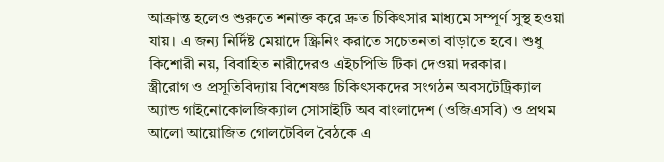আক্রান্ত হলেও শুরুতে শনাক্ত করে দ্রুত চিকিৎসার মাধ্যমে সম্পূর্ণ সুস্থ হওয়া যায়। এ জন্য নির্দিষ্ট মেয়াদে স্ক্রিনিং করাতে সচেতনতা বাড়াতে হবে। শুধু কিশোরী নয়, বিবাহিত নারীদেরও এইচপিভি টিকা দেওয়া দরকার।
স্ত্রীরোগ ও প্রসূতিবিদ্যায় বিশেষজ্ঞ চিকিৎসকদের সংগঠন অবসটেট্রিক্যাল অ্যান্ড গাইনোকোলজিক্যাল সোসাইটি অব বাংলাদেশ (ওজিএসবি) ও প্রথম আলো আয়োজিত গোলটেবিল বৈঠকে এ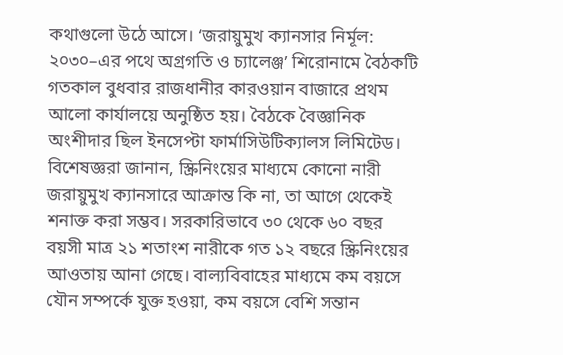কথাগুলো উঠে আসে। ‘জরায়ুমুখ ক্যানসার নির্মূল: ২০৩০–এর পথে অগ্রগতি ও চ্যালেঞ্জ’ শিরোনামে বৈঠকটি গতকাল বুধবার রাজধানীর কারওয়ান বাজারে প্রথম আলো কার্যালয়ে অনুষ্ঠিত হয়। বৈঠকে বৈজ্ঞানিক অংশীদার ছিল ইনসেপ্টা ফার্মাসিউটিক্যালস লিমিটেড।
বিশেষজ্ঞরা জানান, স্ক্রিনিংয়ের মাধ্যমে কোনো নারী জরায়ুমুখ ক্যানসারে আক্রান্ত কি না, তা আগে থেকেই শনাক্ত করা সম্ভব। সরকারিভাবে ৩০ থেকে ৬০ বছর বয়সী মাত্র ২১ শতাংশ নারীকে গত ১২ বছরে স্ক্রিনিংয়ের আওতায় আনা গেছে। বাল্যবিবাহের মাধ্যমে কম বয়সে যৌন সম্পর্কে যুক্ত হওয়া, কম বয়সে বেশি সন্তান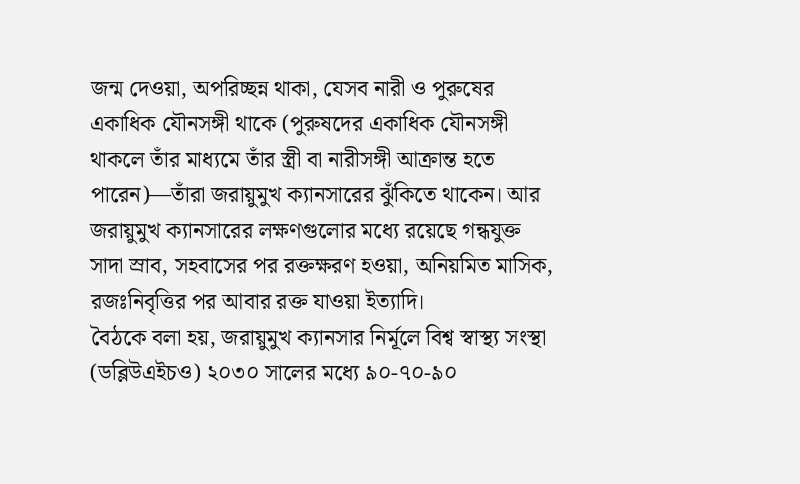জন্ম দেওয়া, অপরিচ্ছন্ন থাকা, যেসব নারী ও পুরুষের একাধিক যৌনসঙ্গী থাকে (পুরুষদের একাধিক যৌনসঙ্গী থাকলে তাঁর মাধ্যমে তাঁর স্ত্রী বা নারীসঙ্গী আক্রান্ত হতে পারেন)—তাঁরা জরায়ুমুখ ক্যানসারের ঝুঁকিতে থাকেন। আর জরায়ুমুখ ক্যানসারের লক্ষণগুলোর মধ্যে রয়েছে গন্ধযুক্ত সাদা স্রাব, সহবাসের পর রক্তক্ষরণ হওয়া, অনিয়মিত মাসিক, রজঃনিবৃত্তির পর আবার রক্ত যাওয়া ইত্যাদি।
বৈঠকে বলা হয়, জরায়ুমুখ ক্যানসার নির্মূলে বিশ্ব স্বাস্থ্য সংস্থা (ডব্লিউএইচও) ২০৩০ সালের মধ্যে ৯০-৭০-৯০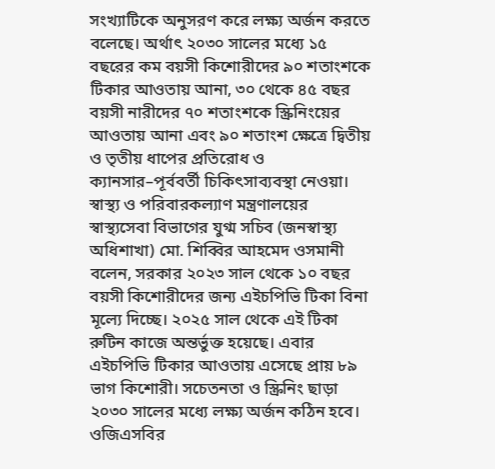সংখ্যাটিকে অনুসরণ করে লক্ষ্য অর্জন করতে বলেছে। অর্থাৎ ২০৩০ সালের মধ্যে ১৫ বছরের কম বয়সী কিশোরীদের ৯০ শতাংশকে টিকার আওতায় আনা, ৩০ থেকে ৪৫ বছর বয়সী নারীদের ৭০ শতাংশকে স্ক্রিনিংয়ের আওতায় আনা এবং ৯০ শতাংশ ক্ষেত্রে দ্বিতীয় ও তৃতীয় ধাপের প্রতিরোধ ও ক্যানসার–পূর্ববর্তী চিকিৎসাব্যবস্থা নেওয়া।
স্বাস্থ্য ও পরিবারকল্যাণ মন্ত্রণালয়ের স্বাস্থ্যসেবা বিভাগের যুগ্ম সচিব (জনস্বাস্থ্য অধিশাখা) মো. শিব্বির আহমেদ ওসমানী বলেন, সরকার ২০২৩ সাল থেকে ১০ বছর বয়সী কিশোরীদের জন্য এইচপিভি টিকা বিনা মূল্যে দিচ্ছে। ২০২৫ সাল থেকে এই টিকা রুটিন কাজে অন্তর্ভুক্ত হয়েছে। এবার এইচপিভি টিকার আওতায় এসেছে প্রায় ৮৯ ভাগ কিশোরী। সচেতনতা ও স্ক্রিনিং ছাড়া ২০৩০ সালের মধ্যে লক্ষ্য অর্জন কঠিন হবে।
ওজিএসবির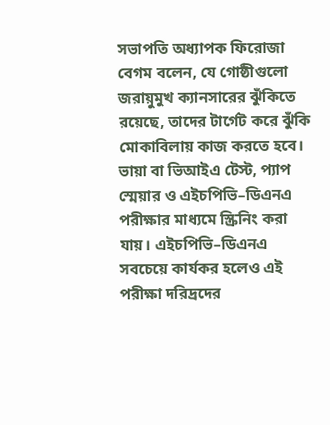সভাপতি অধ্যাপক ফিরোজা বেগম বলেন, যে গোষ্ঠীগুলো জরায়ুমুখ ক্যানসারের ঝুঁকিতে রয়েছে, তাদের টার্গেট করে ঝুঁকি মোকাবিলায় কাজ করতে হবে। ভায়া বা ভিআইএ টেস্ট, প্যাপ স্মেয়ার ও এইচপিভি–ডিএনএ পরীক্ষার মাধ্যমে স্ক্রিনিং করা যায়। এইচপিভি–ডিএনএ সবচেয়ে কার্যকর হলেও এই পরীক্ষা দরিদ্রদের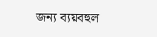জন্য ব্যয়বহুল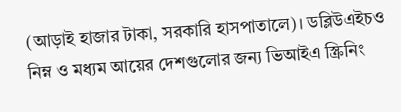(আড়াই হাজার টাকা, সরকারি হাসপাতালে)। ডব্লিউএইচও নিম্ন ও মধ্যম আয়ের দেশগুলোর জন্য ভিআইএ স্ক্রিনিং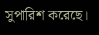সুপারিশ করেছে।